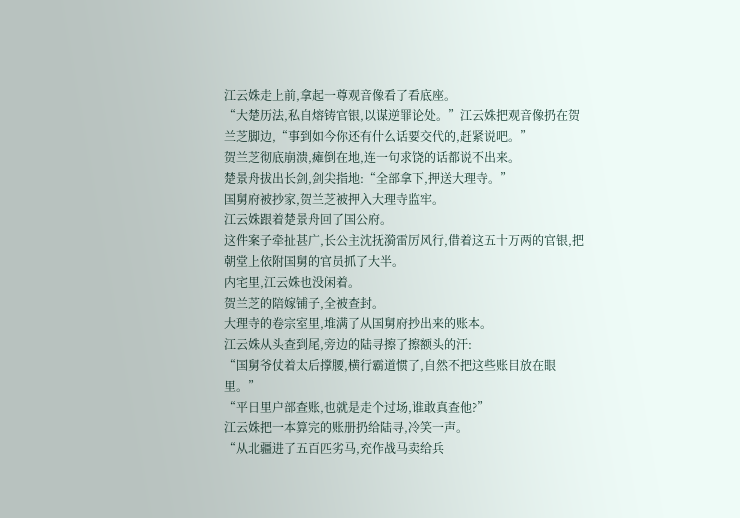江云姝走上前,拿起一尊观音像看了看底座。
“大楚历法,私自熔铸官银,以谋逆罪论处。”江云姝把观音像扔在贺兰芝脚边,“事到如今你还有什么话要交代的,赶紧说吧。”
贺兰芝彻底崩溃,瘫倒在地,连一句求饶的话都说不出来。
楚景舟拔出长剑,剑尖指地:“全部拿下,押送大理寺。”
国舅府被抄家,贺兰芝被押入大理寺监牢。
江云姝跟着楚景舟回了国公府。
这件案子牵扯甚广,长公主沈抚漪雷厉风行,借着这五十万两的官银,把朝堂上依附国舅的官员抓了大半。
内宅里,江云姝也没闲着。
贺兰芝的陪嫁铺子,全被查封。
大理寺的卷宗室里,堆满了从国舅府抄出来的账本。
江云姝从头查到尾,旁边的陆寻擦了擦额头的汗:
“国舅爷仗着太后撑腰,横行霸道惯了,自然不把这些账目放在眼里。”
“平日里户部查账,也就是走个过场,谁敢真查他?”
江云姝把一本算完的账册扔给陆寻,冷笑一声。
“从北疆进了五百匹劣马,充作战马卖给兵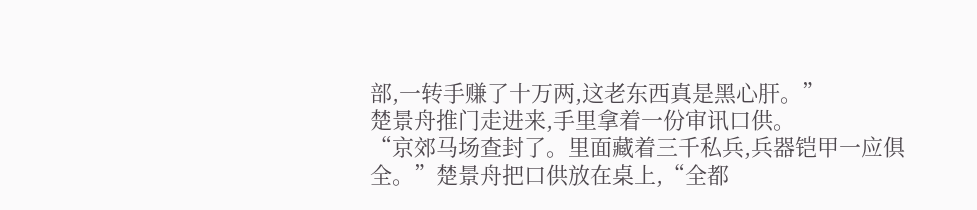部,一转手赚了十万两,这老东西真是黑心肝。”
楚景舟推门走进来,手里拿着一份审讯口供。
“京郊马场查封了。里面藏着三千私兵,兵器铠甲一应俱全。”楚景舟把口供放在桌上,“全都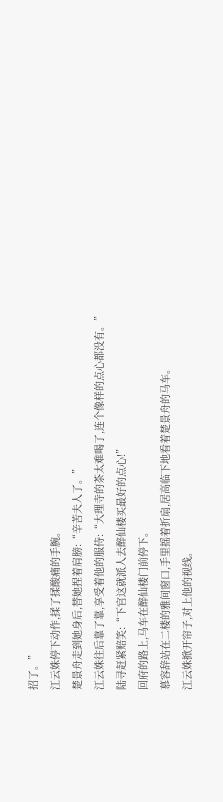招了。”
江云姝停下动作,揉了揉酸痛的手腕。
楚景舟走到她身后,替她捏着肩膀:“辛苦夫人了。”
江云姝往后靠了靠,享受着他的服侍:“大理寺的茶太难喝了,连个像样的点心都没有。”
陆寻赶紧赔笑:“下官这就派人去醉仙楼买最好的点心!”
回府的路上,马车在醉仙楼门前停下。
慕容辞站在二楼的雅间窗口,手里摇着折扇,居高临下地看着楚景舟的马车。
江云姝掀开帘子,对上他的视线。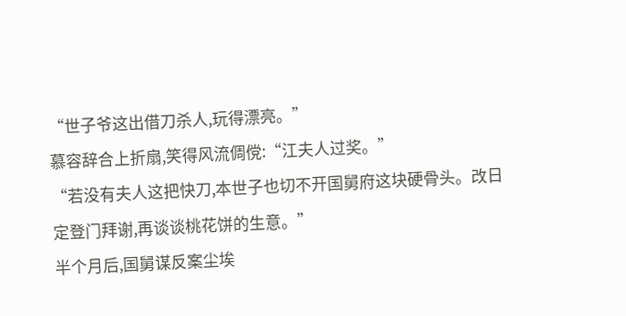“世子爷这出借刀杀人,玩得漂亮。”
慕容辞合上折扇,笑得风流倜傥:“江夫人过奖。”
“若没有夫人这把快刀,本世子也切不开国舅府这块硬骨头。改日定登门拜谢,再谈谈桃花饼的生意。”
半个月后,国舅谋反案尘埃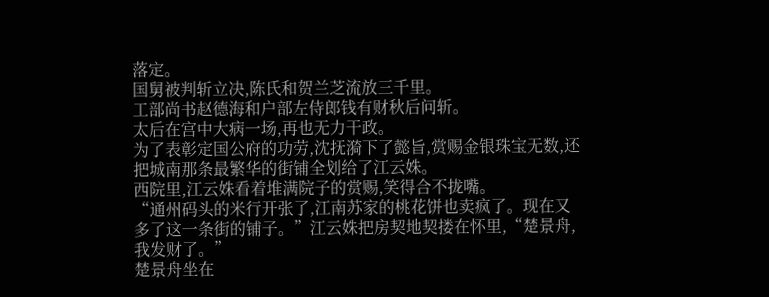落定。
国舅被判斩立决,陈氏和贺兰芝流放三千里。
工部尚书赵德海和户部左侍郎钱有财秋后问斩。
太后在宫中大病一场,再也无力干政。
为了表彰定国公府的功劳,沈抚漪下了懿旨,赏赐金银珠宝无数,还把城南那条最繁华的街铺全划给了江云姝。
西院里,江云姝看着堆满院子的赏赐,笑得合不拢嘴。
“通州码头的米行开张了,江南苏家的桃花饼也卖疯了。现在又多了这一条街的铺子。”江云姝把房契地契搂在怀里,“楚景舟,我发财了。”
楚景舟坐在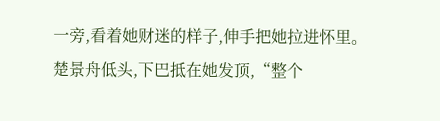一旁,看着她财迷的样子,伸手把她拉进怀里。
楚景舟低头,下巴抵在她发顶,“整个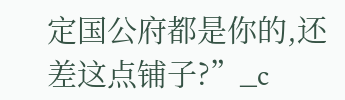定国公府都是你的,还差这点铺子?”_c